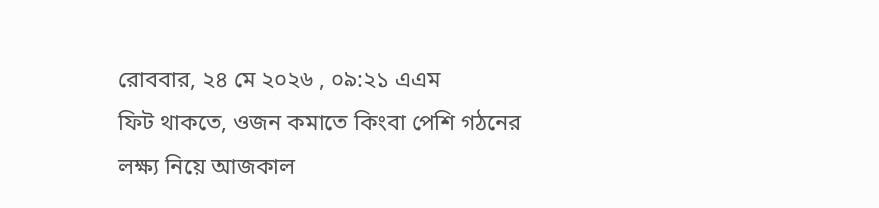রোববার, ২৪ মে ২০২৬ , ০৯:২১ এএম
ফিট থাকতে, ওজন কমাতে কিংবা পেশি গঠনের লক্ষ্য নিয়ে আজকাল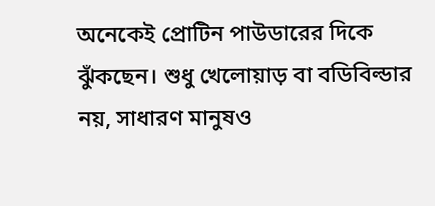অনেকেই প্রোটিন পাউডারের দিকে ঝুঁকছেন। শুধু খেলোয়াড় বা বডিবিল্ডার নয়, সাধারণ মানুষও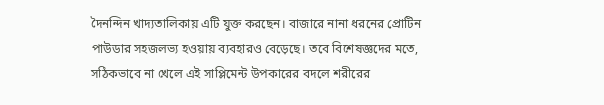দৈনন্দিন খাদ্যতালিকায় এটি যুক্ত করছেন। বাজারে নানা ধরনের প্রোটিন পাউডার সহজলভ্য হওয়ায় ব্যবহারও বেড়েছে। তবে বিশেষজ্ঞদের মতে, সঠিকভাবে না খেলে এই সাপ্লিমেন্ট উপকারের বদলে শরীরের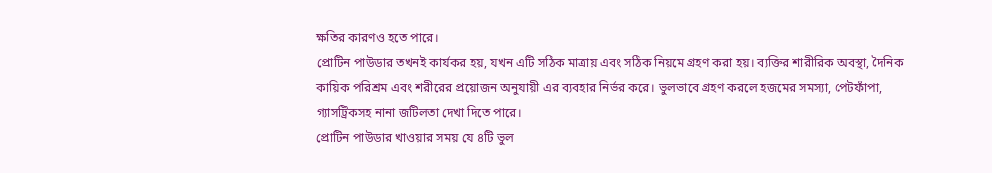ক্ষতির কারণও হতে পারে।
প্রোটিন পাউডার তখনই কার্যকর হয়, যখন এটি সঠিক মাত্রায় এবং সঠিক নিয়মে গ্রহণ করা হয়। ব্যক্তির শারীরিক অবস্থা, দৈনিক কায়িক পরিশ্রম এবং শরীরের প্রয়োজন অনুযায়ী এর ব্যবহার নির্ভর করে। ভুলভাবে গ্রহণ করলে হজমের সমস্যা, পেটফাঁপা, গ্যাসট্রিকসহ নানা জটিলতা দেখা দিতে পারে।
প্রোটিন পাউডার খাওয়ার সময় যে ৪টি ভুল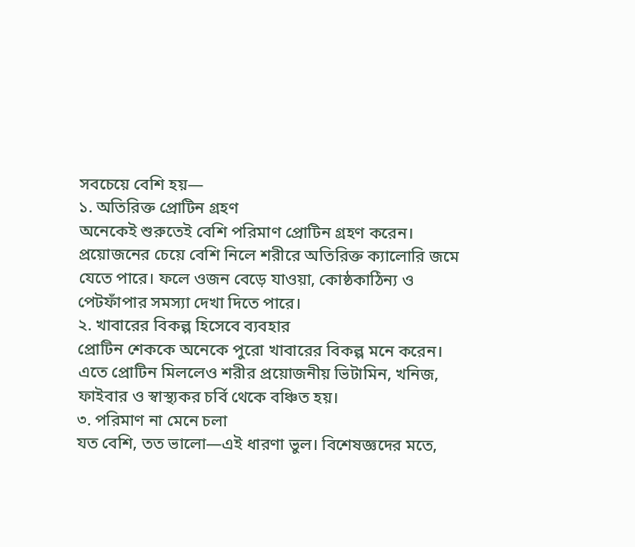সবচেয়ে বেশি হয়—
১. অতিরিক্ত প্রোটিন গ্রহণ
অনেকেই শুরুতেই বেশি পরিমাণ প্রোটিন গ্রহণ করেন। প্রয়োজনের চেয়ে বেশি নিলে শরীরে অতিরিক্ত ক্যালোরি জমে যেতে পারে। ফলে ওজন বেড়ে যাওয়া, কোষ্ঠকাঠিন্য ও পেটফাঁপার সমস্যা দেখা দিতে পারে।
২. খাবারের বিকল্প হিসেবে ব্যবহার
প্রোটিন শেককে অনেকে পুরো খাবারের বিকল্প মনে করেন। এতে প্রোটিন মিললেও শরীর প্রয়োজনীয় ভিটামিন, খনিজ, ফাইবার ও স্বাস্থ্যকর চর্বি থেকে বঞ্চিত হয়।
৩. পরিমাণ না মেনে চলা
যত বেশি, তত ভালো—এই ধারণা ভুল। বিশেষজ্ঞদের মতে,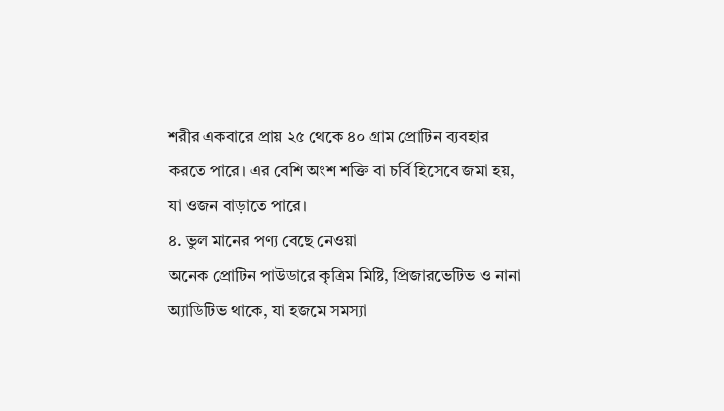শরীর একবারে প্রায় ২৫ থেকে ৪০ গ্রাম প্রোটিন ব্যবহার করতে পারে। এর বেশি অংশ শক্তি বা চর্বি হিসেবে জমা হয়, যা ওজন বাড়াতে পারে।
৪. ভুল মানের পণ্য বেছে নেওয়া
অনেক প্রোটিন পাউডারে কৃত্রিম মিষ্টি, প্রিজারভেটিভ ও নানা অ্যাডিটিভ থাকে, যা হজমে সমস্যা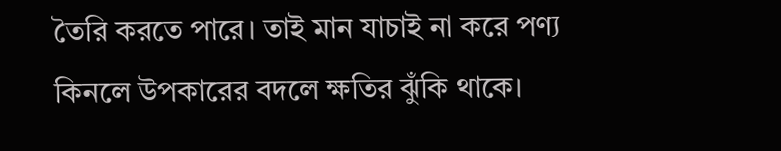তৈরি করতে পারে। তাই মান যাচাই না করে পণ্য কিনলে উপকারের বদলে ক্ষতির ঝুঁকি থাকে।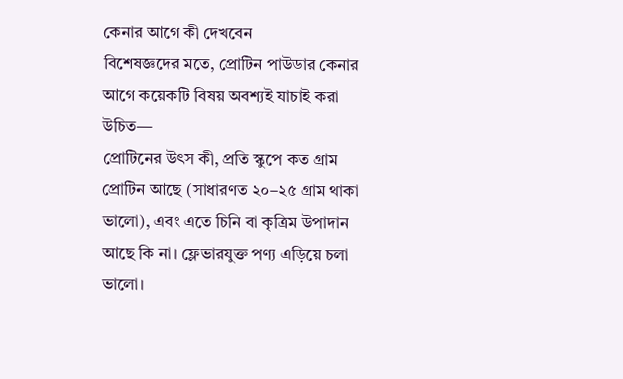কেনার আগে কী দেখবেন
বিশেষজ্ঞদের মতে, প্রোটিন পাউডার কেনার আগে কয়েকটি বিষয় অবশ্যই যাচাই করা উচিত—
প্রোটিনের উৎস কী, প্রতি স্কুপে কত গ্রাম প্রোটিন আছে (সাধারণত ২০–২৫ গ্রাম থাকা ভালো), এবং এতে চিনি বা কৃত্রিম উপাদান আছে কি না। ফ্লেভারযুক্ত পণ্য এড়িয়ে চলা ভালো।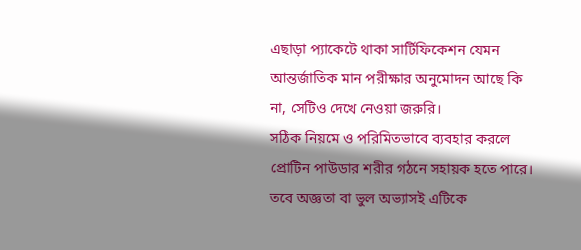এছাড়া প্যাকেটে থাকা সার্টিফিকেশন যেমন আন্তর্জাতিক মান পরীক্ষার অনুমোদন আছে কি না, সেটিও দেখে নেওয়া জরুরি।
সঠিক নিয়মে ও পরিমিতভাবে ব্যবহার করলে প্রোটিন পাউডার শরীর গঠনে সহায়ক হতে পারে। তবে অজ্ঞতা বা ভুল অভ্যাসই এটিকে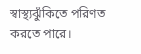স্বাস্থ্যঝুঁকিতে পরিণত করতে পারে।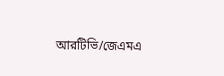আরটিভি/জেএমএ